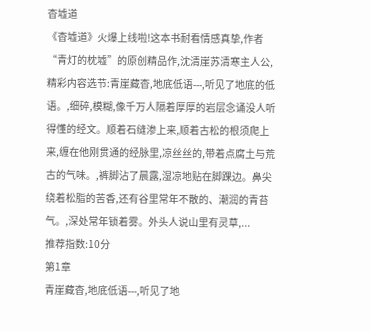杳墟道
《杳墟道》火爆上线啦!这本书耐看情感真挚,作者“青灯的枕墟”的原创精品作,沈清崖苏清寒主人公,精彩内容选节:青崖藏杳,地底低语---,听见了地底的低语。,细碎,模糊,像千万人隔着厚厚的岩层念诵没人听得懂的经文。顺着石缝渗上来,顺着古松的根须爬上来,缠在他刚贯通的经脉里,凉丝丝的,带着点腐土与荒古的气味。,裤脚沾了晨露,湿凉地贴在脚踝边。鼻尖绕着松脂的苦香,还有谷里常年不散的、潮润的青苔气。,深处常年锁着雾。外头人说山里有灵草,...
推荐指数:10分
第1章
青崖藏杳,地底低语---,听见了地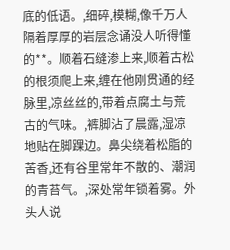底的低语。,细碎,模糊,像千万人隔着厚厚的岩层念诵没人听得懂的**。顺着石缝渗上来,顺着古松的根须爬上来,缠在他刚贯通的经脉里,凉丝丝的,带着点腐土与荒古的气味。,裤脚沾了晨露,湿凉地贴在脚踝边。鼻尖绕着松脂的苦香,还有谷里常年不散的、潮润的青苔气。,深处常年锁着雾。外头人说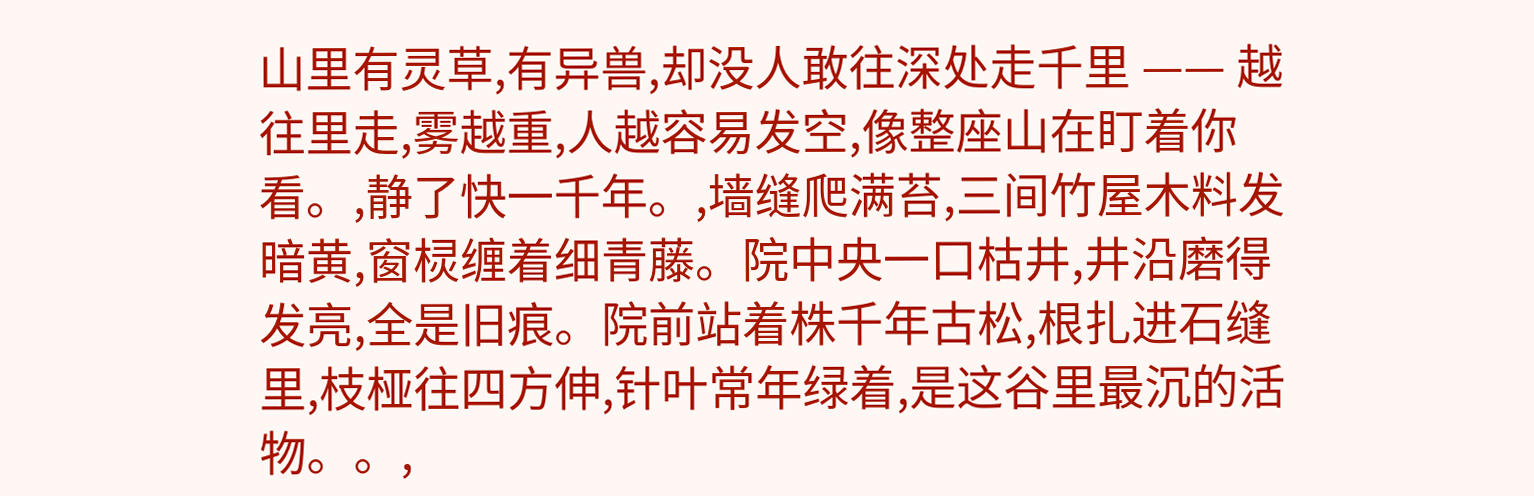山里有灵草,有异兽,却没人敢往深处走千里 —— 越往里走,雾越重,人越容易发空,像整座山在盯着你看。,静了快一千年。,墙缝爬满苔,三间竹屋木料发暗黄,窗棂缠着细青藤。院中央一口枯井,井沿磨得发亮,全是旧痕。院前站着株千年古松,根扎进石缝里,枝桠往四方伸,针叶常年绿着,是这谷里最沉的活物。。,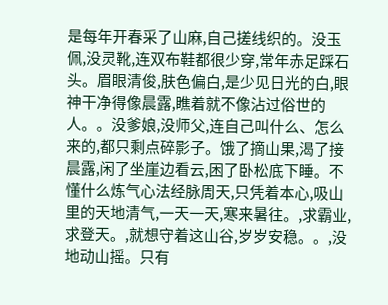是每年开春采了山麻,自己搓线织的。没玉佩,没灵靴,连双布鞋都很少穿,常年赤足踩石头。眉眼清俊,肤色偏白,是少见日光的白,眼神干净得像晨露,瞧着就不像沾过俗世的人。。没爹娘,没师父,连自己叫什么、怎么来的,都只剩点碎影子。饿了摘山果,渴了接晨露,闲了坐崖边看云,困了卧松底下睡。不懂什么炼气心法经脉周天,只凭着本心,吸山里的天地清气,一天一天,寒来暑往。,求霸业,求登天。,就想守着这山谷,岁岁安稳。。,没地动山摇。只有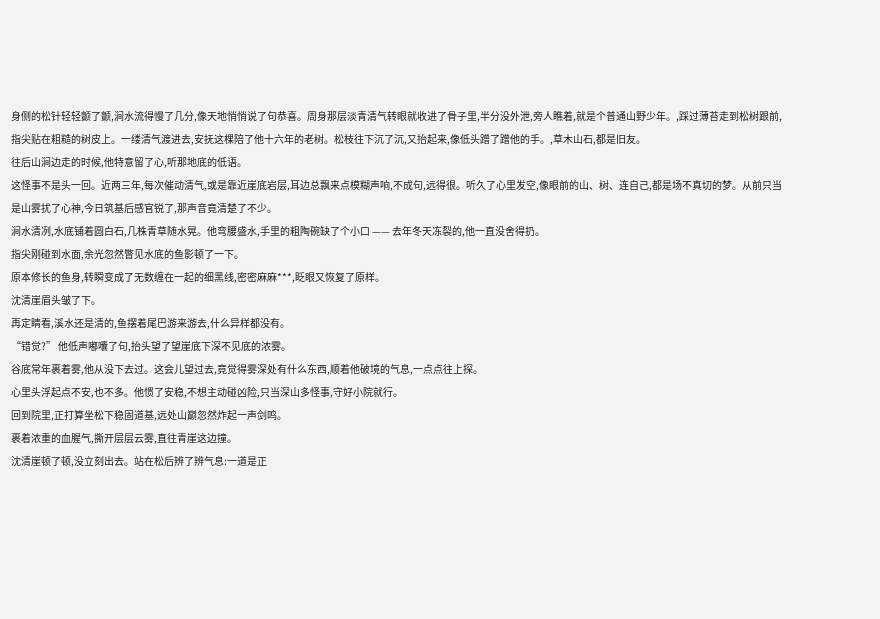身侧的松针轻轻颤了颤,涧水流得慢了几分,像天地悄悄说了句恭喜。周身那层淡青清气转眼就收进了骨子里,半分没外泄,旁人瞧着,就是个普通山野少年。,踩过薄苔走到松树跟前,指尖贴在粗糙的树皮上。一缕清气渡进去,安抚这棵陪了他十六年的老树。松枝往下沉了沉,又抬起来,像低头蹭了蹭他的手。,草木山石,都是旧友。
往后山涧边走的时候,他特意留了心,听那地底的低语。
这怪事不是头一回。近两三年,每次催动清气,或是靠近崖底岩层,耳边总飘来点模糊声响,不成句,远得很。听久了心里发空,像眼前的山、树、连自己,都是场不真切的梦。从前只当是山雾扰了心神,今日筑基后感官锐了,那声音竟清楚了不少。
涧水清冽,水底铺着圆白石,几株青草随水晃。他弯腰盛水,手里的粗陶碗缺了个小口 —— 去年冬天冻裂的,他一直没舍得扔。
指尖刚碰到水面,余光忽然瞥见水底的鱼影顿了一下。
原本修长的鱼身,转瞬变成了无数缠在一起的细黑线,密密麻麻***,眨眼又恢复了原样。
沈清崖眉头皱了下。
再定睛看,溪水还是清的,鱼摆着尾巴游来游去,什么异样都没有。
“错觉?” 他低声嘟囔了句,抬头望了望崖底下深不见底的浓雾。
谷底常年裹着雾,他从没下去过。这会儿望过去,竟觉得雾深处有什么东西,顺着他破境的气息,一点点往上探。
心里头浮起点不安,也不多。他惯了安稳,不想主动碰凶险,只当深山多怪事,守好小院就行。
回到院里,正打算坐松下稳固道基,远处山巅忽然炸起一声剑鸣。
裹着浓重的血腥气,撕开层层云雾,直往青崖这边撞。
沈清崖顿了顿,没立刻出去。站在松后辨了辨气息:一道是正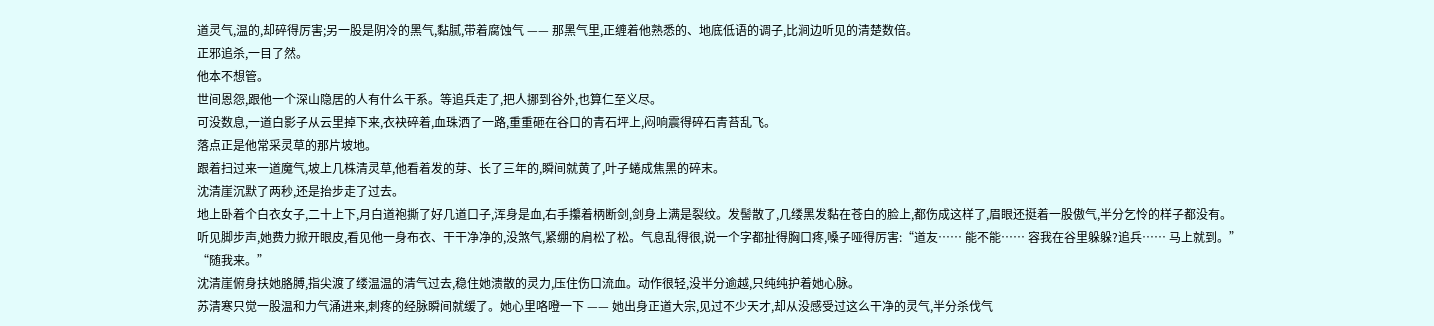道灵气,温的,却碎得厉害;另一股是阴冷的黑气,黏腻,带着腐蚀气 —— 那黑气里,正缠着他熟悉的、地底低语的调子,比涧边听见的清楚数倍。
正邪追杀,一目了然。
他本不想管。
世间恩怨,跟他一个深山隐居的人有什么干系。等追兵走了,把人挪到谷外,也算仁至义尽。
可没数息,一道白影子从云里掉下来,衣袂碎着,血珠洒了一路,重重砸在谷口的青石坪上,闷响震得碎石青苔乱飞。
落点正是他常采灵草的那片坡地。
跟着扫过来一道魔气,坡上几株清灵草,他看着发的芽、长了三年的,瞬间就黄了,叶子蜷成焦黑的碎末。
沈清崖沉默了两秒,还是抬步走了过去。
地上卧着个白衣女子,二十上下,月白道袍撕了好几道口子,浑身是血,右手攥着柄断剑,剑身上满是裂纹。发髻散了,几缕黑发黏在苍白的脸上,都伤成这样了,眉眼还挺着一股傲气,半分乞怜的样子都没有。
听见脚步声,她费力掀开眼皮,看见他一身布衣、干干净净的,没煞气,紧绷的肩松了松。气息乱得很,说一个字都扯得胸口疼,嗓子哑得厉害:“道友…… 能不能…… 容我在谷里躲躲?追兵…… 马上就到。”
“随我来。”
沈清崖俯身扶她胳膊,指尖渡了缕温温的清气过去,稳住她溃散的灵力,压住伤口流血。动作很轻,没半分逾越,只纯纯护着她心脉。
苏清寒只觉一股温和力气涌进来,刺疼的经脉瞬间就缓了。她心里咯噔一下 —— 她出身正道大宗,见过不少天才,却从没感受过这么干净的灵气,半分杀伐气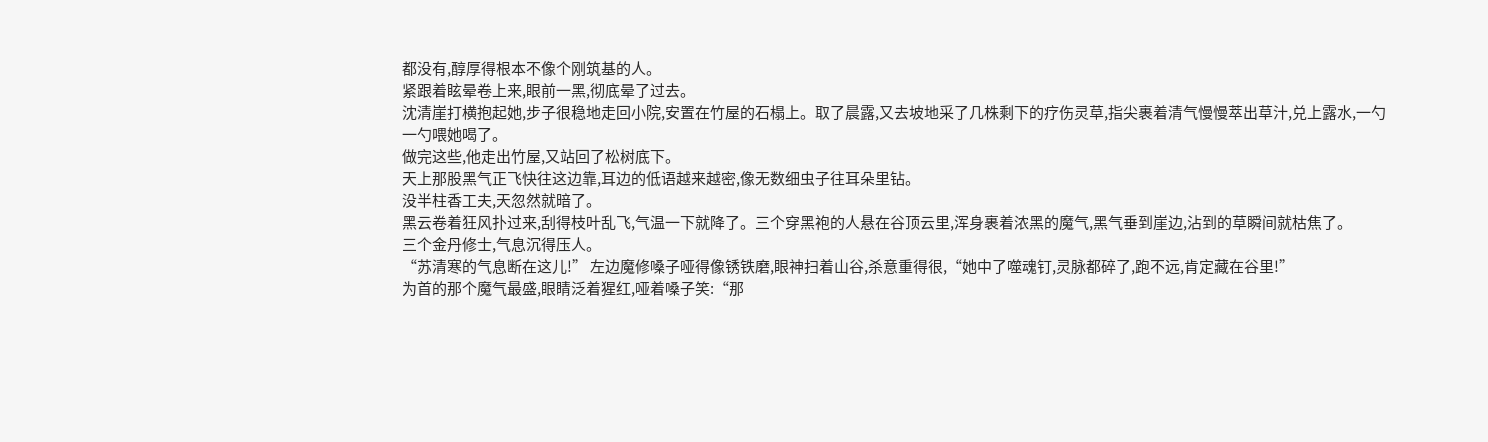都没有,醇厚得根本不像个刚筑基的人。
紧跟着眩晕卷上来,眼前一黑,彻底晕了过去。
沈清崖打横抱起她,步子很稳地走回小院,安置在竹屋的石榻上。取了晨露,又去坡地采了几株剩下的疗伤灵草,指尖裹着清气慢慢萃出草汁,兑上露水,一勺一勺喂她喝了。
做完这些,他走出竹屋,又站回了松树底下。
天上那股黑气正飞快往这边靠,耳边的低语越来越密,像无数细虫子往耳朵里钻。
没半柱香工夫,天忽然就暗了。
黑云卷着狂风扑过来,刮得枝叶乱飞,气温一下就降了。三个穿黑袍的人悬在谷顶云里,浑身裹着浓黑的魔气,黑气垂到崖边,沾到的草瞬间就枯焦了。
三个金丹修士,气息沉得压人。
“苏清寒的气息断在这儿!” 左边魔修嗓子哑得像锈铁磨,眼神扫着山谷,杀意重得很,“她中了噬魂钉,灵脉都碎了,跑不远,肯定藏在谷里!”
为首的那个魔气最盛,眼睛泛着猩红,哑着嗓子笑:“那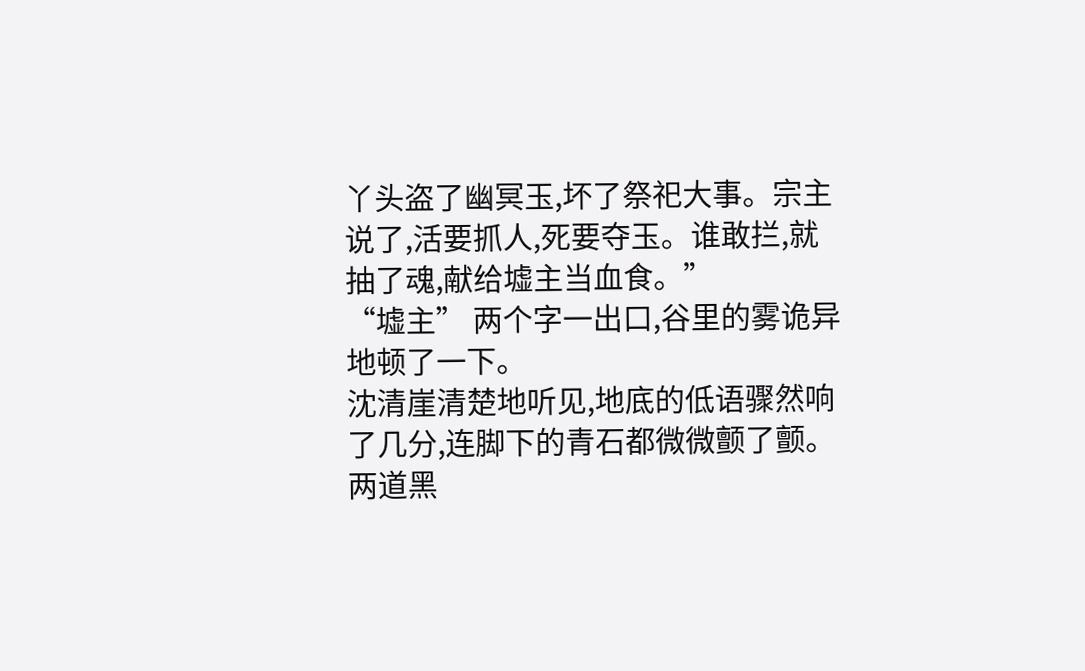丫头盗了幽冥玉,坏了祭祀大事。宗主说了,活要抓人,死要夺玉。谁敢拦,就抽了魂,献给墟主当血食。”
“墟主” 两个字一出口,谷里的雾诡异地顿了一下。
沈清崖清楚地听见,地底的低语骤然响了几分,连脚下的青石都微微颤了颤。
两道黑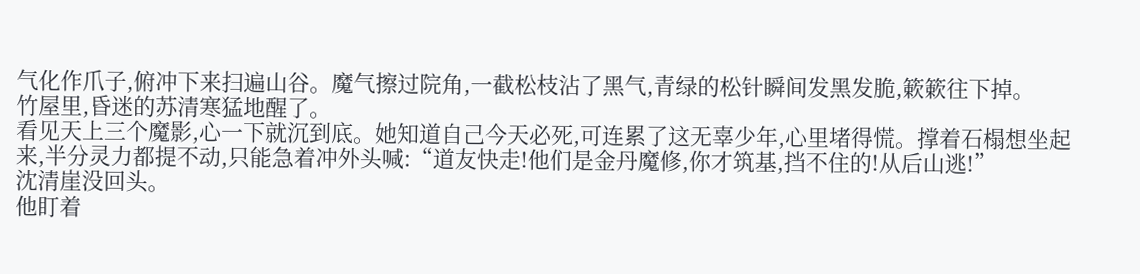气化作爪子,俯冲下来扫遍山谷。魔气擦过院角,一截松枝沾了黑气,青绿的松针瞬间发黑发脆,簌簌往下掉。
竹屋里,昏迷的苏清寒猛地醒了。
看见天上三个魔影,心一下就沉到底。她知道自己今天必死,可连累了这无辜少年,心里堵得慌。撑着石榻想坐起来,半分灵力都提不动,只能急着冲外头喊:“道友快走!他们是金丹魔修,你才筑基,挡不住的!从后山逃!”
沈清崖没回头。
他盯着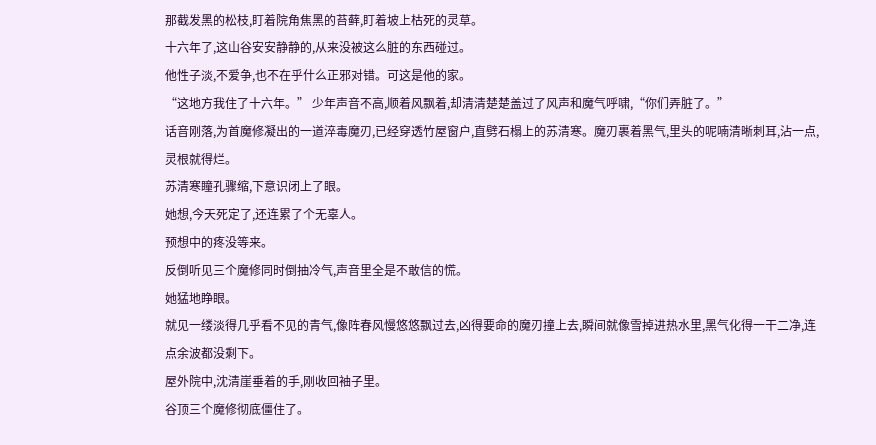那截发黑的松枝,盯着院角焦黑的苔藓,盯着坡上枯死的灵草。
十六年了,这山谷安安静静的,从来没被这么脏的东西碰过。
他性子淡,不爱争,也不在乎什么正邪对错。可这是他的家。
“这地方我住了十六年。” 少年声音不高,顺着风飘着,却清清楚楚盖过了风声和魔气呼啸,“你们弄脏了。”
话音刚落,为首魔修凝出的一道淬毒魔刃,已经穿透竹屋窗户,直劈石榻上的苏清寒。魔刃裹着黑气,里头的呢喃清晰刺耳,沾一点,灵根就得烂。
苏清寒瞳孔骤缩,下意识闭上了眼。
她想,今天死定了,还连累了个无辜人。
预想中的疼没等来。
反倒听见三个魔修同时倒抽冷气,声音里全是不敢信的慌。
她猛地睁眼。
就见一缕淡得几乎看不见的青气,像阵春风慢悠悠飘过去,凶得要命的魔刃撞上去,瞬间就像雪掉进热水里,黑气化得一干二净,连点余波都没剩下。
屋外院中,沈清崖垂着的手,刚收回袖子里。
谷顶三个魔修彻底僵住了。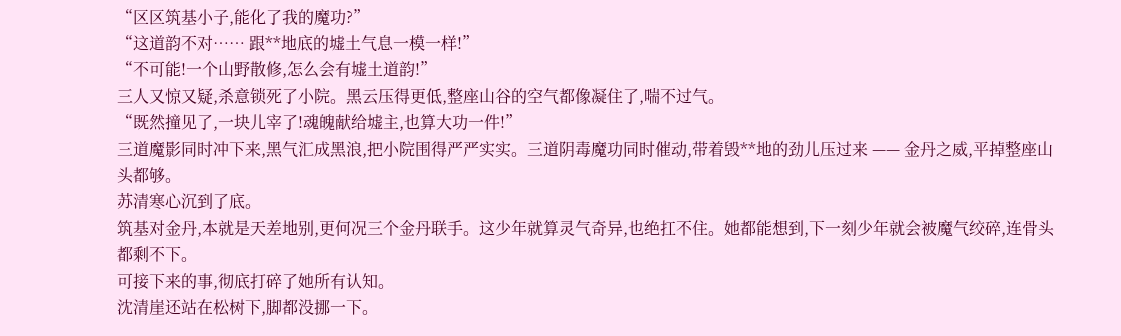“区区筑基小子,能化了我的魔功?”
“这道韵不对…… 跟**地底的墟土气息一模一样!”
“不可能!一个山野散修,怎么会有墟土道韵!”
三人又惊又疑,杀意锁死了小院。黑云压得更低,整座山谷的空气都像凝住了,喘不过气。
“既然撞见了,一块儿宰了!魂魄献给墟主,也算大功一件!”
三道魔影同时冲下来,黑气汇成黑浪,把小院围得严严实实。三道阴毒魔功同时催动,带着毁**地的劲儿压过来 —— 金丹之威,平掉整座山头都够。
苏清寒心沉到了底。
筑基对金丹,本就是天差地别,更何况三个金丹联手。这少年就算灵气奇异,也绝扛不住。她都能想到,下一刻少年就会被魔气绞碎,连骨头都剩不下。
可接下来的事,彻底打碎了她所有认知。
沈清崖还站在松树下,脚都没挪一下。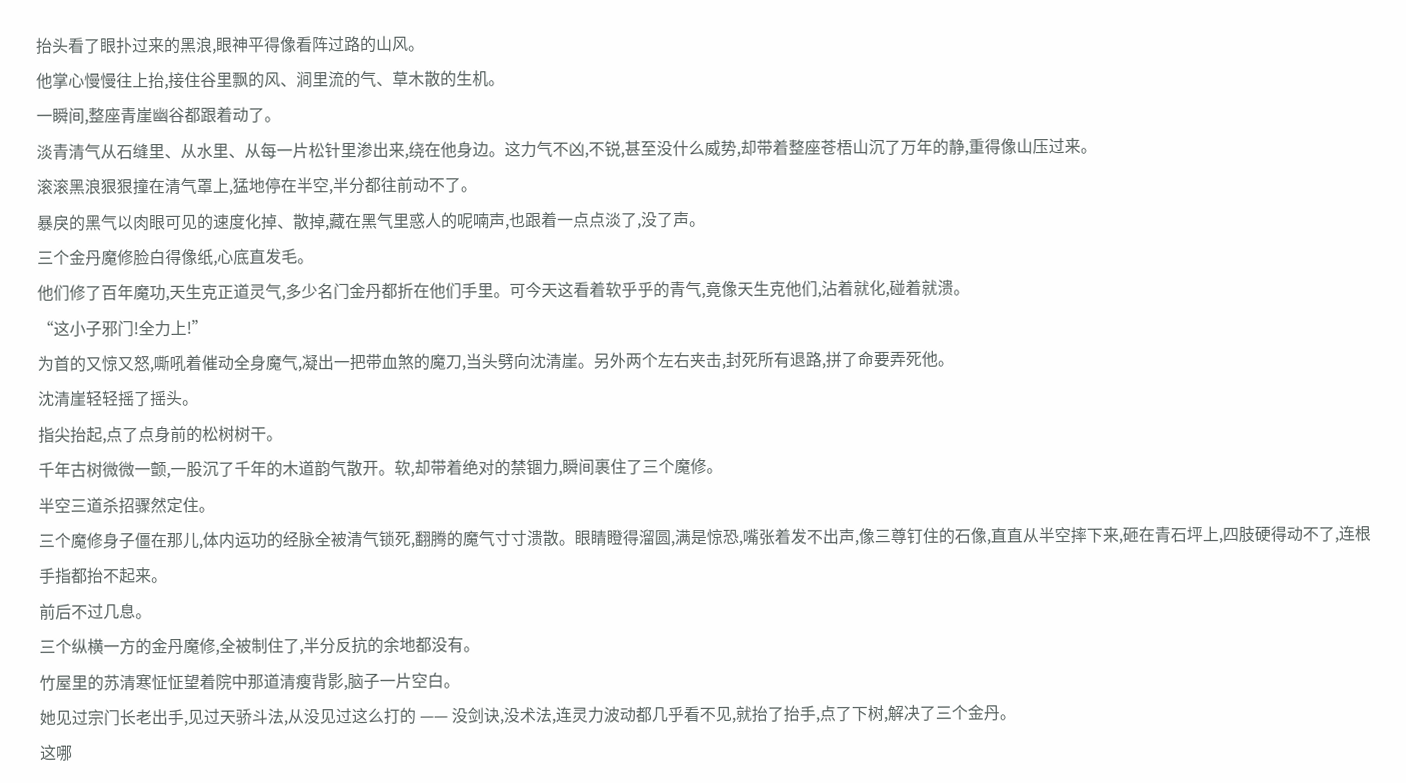抬头看了眼扑过来的黑浪,眼神平得像看阵过路的山风。
他掌心慢慢往上抬,接住谷里飘的风、涧里流的气、草木散的生机。
一瞬间,整座青崖幽谷都跟着动了。
淡青清气从石缝里、从水里、从每一片松针里渗出来,绕在他身边。这力气不凶,不锐,甚至没什么威势,却带着整座苍梧山沉了万年的静,重得像山压过来。
滚滚黑浪狠狠撞在清气罩上,猛地停在半空,半分都往前动不了。
暴戾的黑气以肉眼可见的速度化掉、散掉,藏在黑气里惑人的呢喃声,也跟着一点点淡了,没了声。
三个金丹魔修脸白得像纸,心底直发毛。
他们修了百年魔功,天生克正道灵气,多少名门金丹都折在他们手里。可今天这看着软乎乎的青气,竟像天生克他们,沾着就化,碰着就溃。
“这小子邪门!全力上!”
为首的又惊又怒,嘶吼着催动全身魔气,凝出一把带血煞的魔刀,当头劈向沈清崖。另外两个左右夹击,封死所有退路,拼了命要弄死他。
沈清崖轻轻摇了摇头。
指尖抬起,点了点身前的松树树干。
千年古树微微一颤,一股沉了千年的木道韵气散开。软,却带着绝对的禁锢力,瞬间裹住了三个魔修。
半空三道杀招骤然定住。
三个魔修身子僵在那儿,体内运功的经脉全被清气锁死,翻腾的魔气寸寸溃散。眼睛瞪得溜圆,满是惊恐,嘴张着发不出声,像三尊钉住的石像,直直从半空摔下来,砸在青石坪上,四肢硬得动不了,连根手指都抬不起来。
前后不过几息。
三个纵横一方的金丹魔修,全被制住了,半分反抗的余地都没有。
竹屋里的苏清寒怔怔望着院中那道清瘦背影,脑子一片空白。
她见过宗门长老出手,见过天骄斗法,从没见过这么打的 —— 没剑诀,没术法,连灵力波动都几乎看不见,就抬了抬手,点了下树,解决了三个金丹。
这哪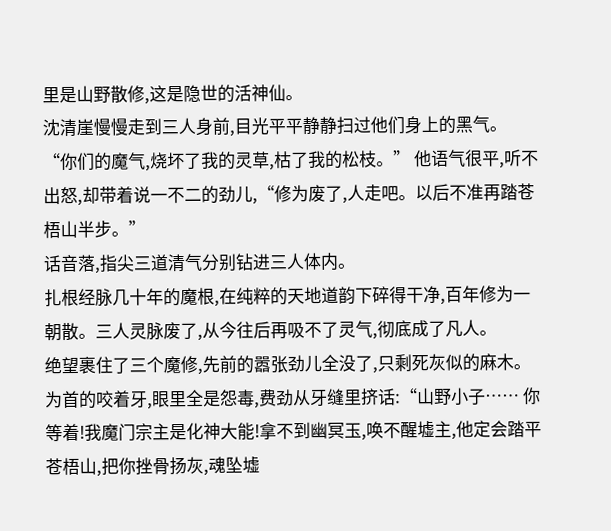里是山野散修,这是隐世的活神仙。
沈清崖慢慢走到三人身前,目光平平静静扫过他们身上的黑气。
“你们的魔气,烧坏了我的灵草,枯了我的松枝。” 他语气很平,听不出怒,却带着说一不二的劲儿,“修为废了,人走吧。以后不准再踏苍梧山半步。”
话音落,指尖三道清气分别钻进三人体内。
扎根经脉几十年的魔根,在纯粹的天地道韵下碎得干净,百年修为一朝散。三人灵脉废了,从今往后再吸不了灵气,彻底成了凡人。
绝望裹住了三个魔修,先前的嚣张劲儿全没了,只剩死灰似的麻木。
为首的咬着牙,眼里全是怨毒,费劲从牙缝里挤话:“山野小子…… 你等着!我魔门宗主是化神大能!拿不到幽冥玉,唤不醒墟主,他定会踏平苍梧山,把你挫骨扬灰,魂坠墟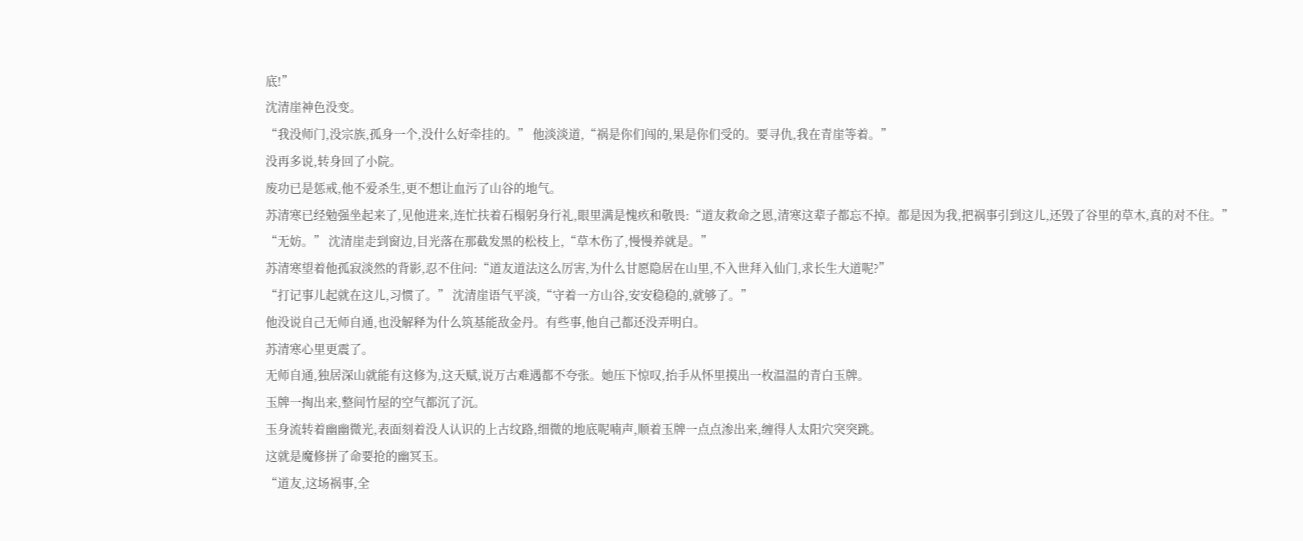底!”
沈清崖神色没变。
“我没师门,没宗族,孤身一个,没什么好牵挂的。” 他淡淡道,“祸是你们闯的,果是你们受的。要寻仇,我在青崖等着。”
没再多说,转身回了小院。
废功已是惩戒,他不爱杀生,更不想让血污了山谷的地气。
苏清寒已经勉强坐起来了,见他进来,连忙扶着石榻躬身行礼,眼里满是愧疚和敬畏:“道友救命之恩,清寒这辈子都忘不掉。都是因为我,把祸事引到这儿,还毁了谷里的草木,真的对不住。”
“无妨。” 沈清崖走到窗边,目光落在那截发黑的松枝上,“草木伤了,慢慢养就是。”
苏清寒望着他孤寂淡然的背影,忍不住问:“道友道法这么厉害,为什么甘愿隐居在山里,不入世拜入仙门,求长生大道呢?”
“打记事儿起就在这儿,习惯了。” 沈清崖语气平淡,“守着一方山谷,安安稳稳的,就够了。”
他没说自己无师自通,也没解释为什么筑基能敌金丹。有些事,他自己都还没弄明白。
苏清寒心里更震了。
无师自通,独居深山就能有这修为,这天赋,说万古难遇都不夸张。她压下惊叹,抬手从怀里摸出一枚温温的青白玉牌。
玉牌一掏出来,整间竹屋的空气都沉了沉。
玉身流转着幽幽微光,表面刻着没人认识的上古纹路,细微的地底呢喃声,顺着玉牌一点点渗出来,缠得人太阳穴突突跳。
这就是魔修拼了命要抢的幽冥玉。
“道友,这场祸事,全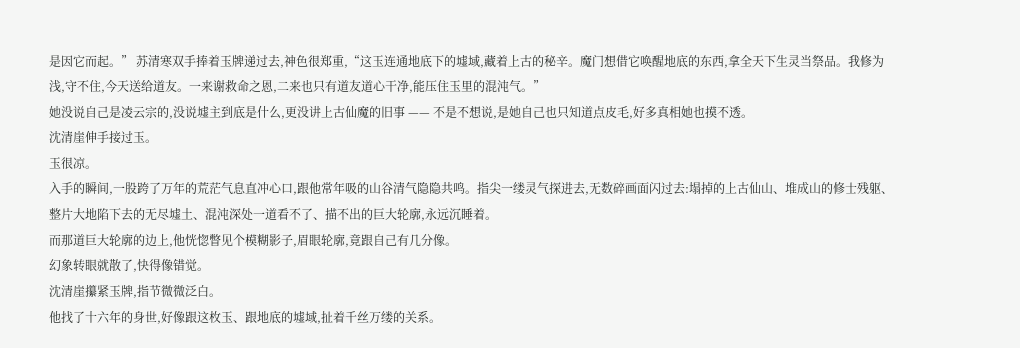是因它而起。” 苏清寒双手捧着玉牌递过去,神色很郑重,“这玉连通地底下的墟域,藏着上古的秘辛。魔门想借它唤醒地底的东西,拿全天下生灵当祭品。我修为浅,守不住,今天送给道友。一来谢救命之恩,二来也只有道友道心干净,能压住玉里的混沌气。”
她没说自己是凌云宗的,没说墟主到底是什么,更没讲上古仙魔的旧事 —— 不是不想说,是她自己也只知道点皮毛,好多真相她也摸不透。
沈清崖伸手接过玉。
玉很凉。
入手的瞬间,一股跨了万年的荒茫气息直冲心口,跟他常年吸的山谷清气隐隐共鸣。指尖一缕灵气探进去,无数碎画面闪过去:塌掉的上古仙山、堆成山的修士残躯、整片大地陷下去的无尽墟土、混沌深处一道看不了、描不出的巨大轮廓,永远沉睡着。
而那道巨大轮廓的边上,他恍惚瞥见个模糊影子,眉眼轮廓,竟跟自己有几分像。
幻象转眼就散了,快得像错觉。
沈清崖攥紧玉牌,指节微微泛白。
他找了十六年的身世,好像跟这枚玉、跟地底的墟域,扯着千丝万缕的关系。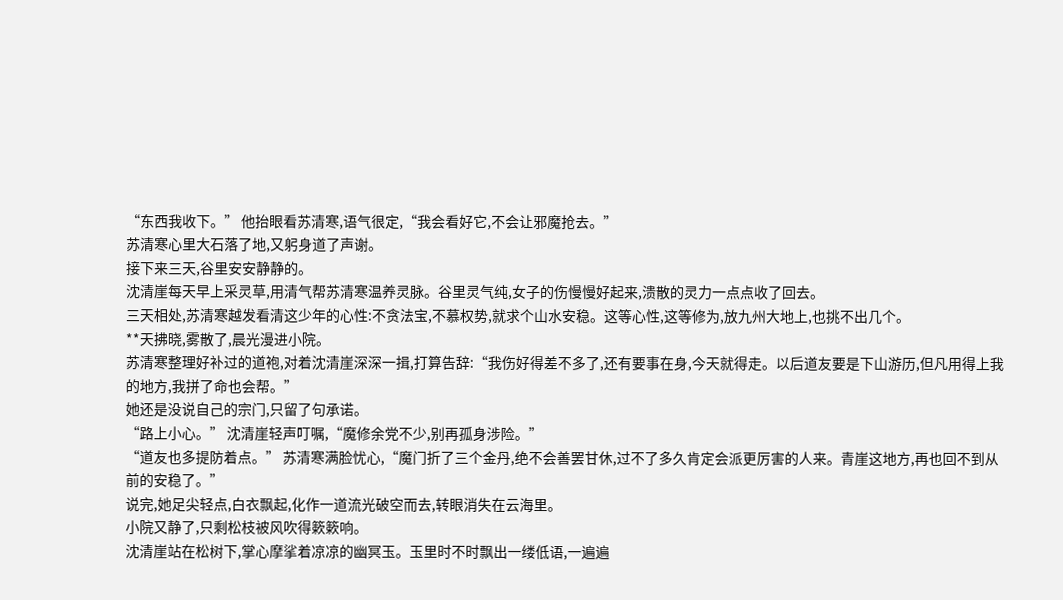“东西我收下。” 他抬眼看苏清寒,语气很定,“我会看好它,不会让邪魔抢去。”
苏清寒心里大石落了地,又躬身道了声谢。
接下来三天,谷里安安静静的。
沈清崖每天早上采灵草,用清气帮苏清寒温养灵脉。谷里灵气纯,女子的伤慢慢好起来,溃散的灵力一点点收了回去。
三天相处,苏清寒越发看清这少年的心性:不贪法宝,不慕权势,就求个山水安稳。这等心性,这等修为,放九州大地上,也挑不出几个。
**天拂晓,雾散了,晨光漫进小院。
苏清寒整理好补过的道袍,对着沈清崖深深一揖,打算告辞:“我伤好得差不多了,还有要事在身,今天就得走。以后道友要是下山游历,但凡用得上我的地方,我拼了命也会帮。”
她还是没说自己的宗门,只留了句承诺。
“路上小心。” 沈清崖轻声叮嘱,“魔修余党不少,别再孤身涉险。”
“道友也多提防着点。” 苏清寒满脸忧心,“魔门折了三个金丹,绝不会善罢甘休,过不了多久肯定会派更厉害的人来。青崖这地方,再也回不到从前的安稳了。”
说完,她足尖轻点,白衣飘起,化作一道流光破空而去,转眼消失在云海里。
小院又静了,只剩松枝被风吹得簌簌响。
沈清崖站在松树下,掌心摩挲着凉凉的幽冥玉。玉里时不时飘出一缕低语,一遍遍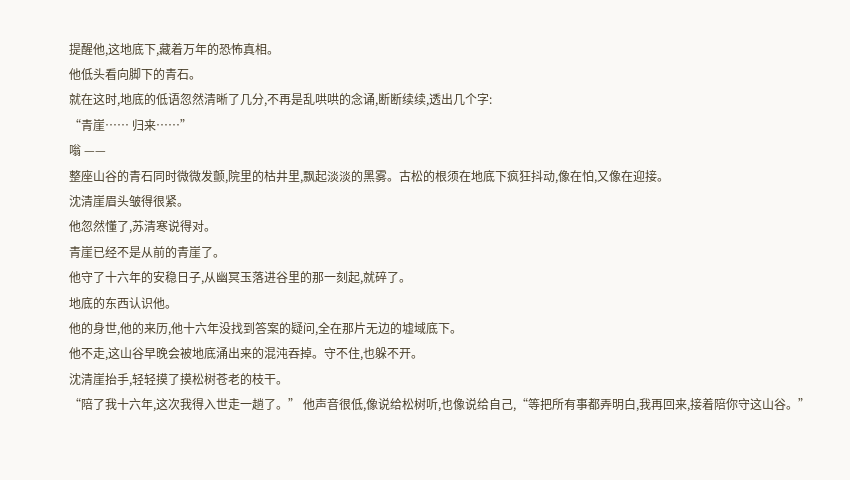提醒他,这地底下,藏着万年的恐怖真相。
他低头看向脚下的青石。
就在这时,地底的低语忽然清晰了几分,不再是乱哄哄的念诵,断断续续,透出几个字:
“青崖…… 归来……”
嗡 ——
整座山谷的青石同时微微发颤,院里的枯井里,飘起淡淡的黑雾。古松的根须在地底下疯狂抖动,像在怕,又像在迎接。
沈清崖眉头皱得很紧。
他忽然懂了,苏清寒说得对。
青崖已经不是从前的青崖了。
他守了十六年的安稳日子,从幽冥玉落进谷里的那一刻起,就碎了。
地底的东西认识他。
他的身世,他的来历,他十六年没找到答案的疑问,全在那片无边的墟域底下。
他不走,这山谷早晚会被地底涌出来的混沌吞掉。守不住,也躲不开。
沈清崖抬手,轻轻摸了摸松树苍老的枝干。
“陪了我十六年,这次我得入世走一趟了。” 他声音很低,像说给松树听,也像说给自己,“等把所有事都弄明白,我再回来,接着陪你守这山谷。”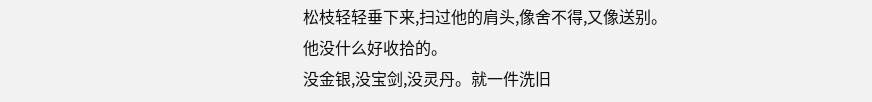松枝轻轻垂下来,扫过他的肩头,像舍不得,又像送别。
他没什么好收拾的。
没金银,没宝剑,没灵丹。就一件洗旧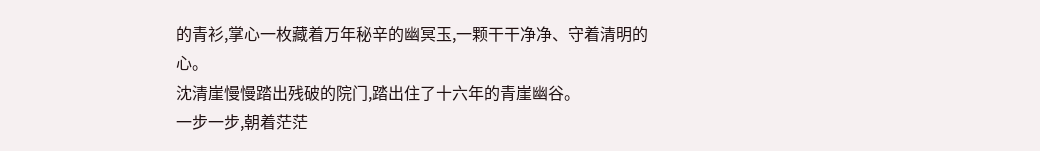的青衫,掌心一枚藏着万年秘辛的幽冥玉,一颗干干净净、守着清明的心。
沈清崖慢慢踏出残破的院门,踏出住了十六年的青崖幽谷。
一步一步,朝着茫茫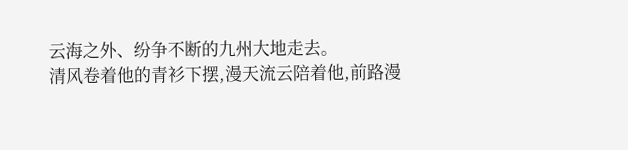云海之外、纷争不断的九州大地走去。
清风卷着他的青衫下摆,漫天流云陪着他,前路漫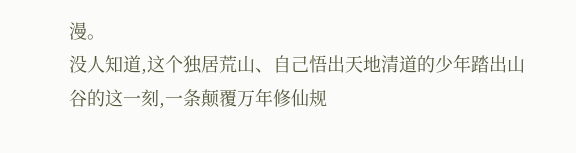漫。
没人知道,这个独居荒山、自己悟出天地清道的少年踏出山谷的这一刻,一条颠覆万年修仙规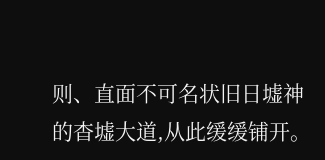则、直面不可名状旧日墟神的杳墟大道,从此缓缓铺开。